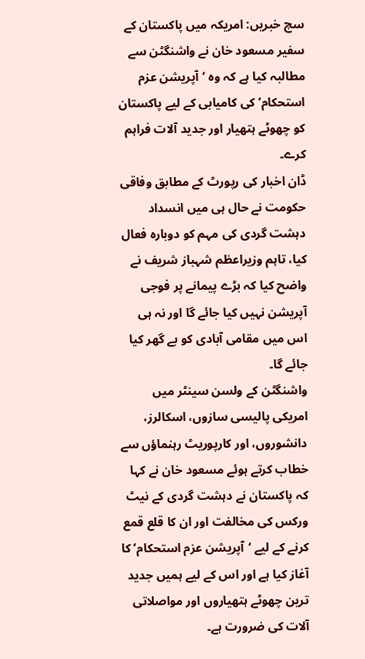سچ خبریں: امریکہ میں پاکستان کے سفیر مسعود خان نے واشنگٹن سے مطالبہ کیا ہے کہ وہ ‘آپریشن عزم استحکام’ کی کامیابی کے لیے پاکستان کو چھوٹے ہتھیار اور جدید آلات فراہم کرے۔
ڈان اخبار کی رپورٹ کے مطابق وفاقی حکومت نے حال ہی میں انسداد دہشت گردی کی مہم کو دوبارہ فعال کیا، تاہم وزیراعظم شہباز شریف نے واضح کیا کہ بڑے پیمانے پر فوجی آپریشن نہیں کیا جائے گا اور نہ ہی اس میں مقامی آبادی کو بے گھر کیا جائے گا۔
واشنگٹن کے ولسن سینٹر میں امریکی پالیسی سازوں، اسکالرز، دانشوروں، اور کارپوریٹ رہنماؤں سے خطاب کرتے ہوئے مسعود خان نے کہا کہ پاکستان نے دہشت گردی کے نیٹ ورکس کی مخالفت اور ان کا قلع قمع کرنے کے لیے ‘آپریشن عزم استحکام’ کا آغاز کیا ہے اور اس کے لیے ہمیں جدید ترین چھوٹے ہتھیاروں اور مواصلاتی آلات کی ضرورت ہے۔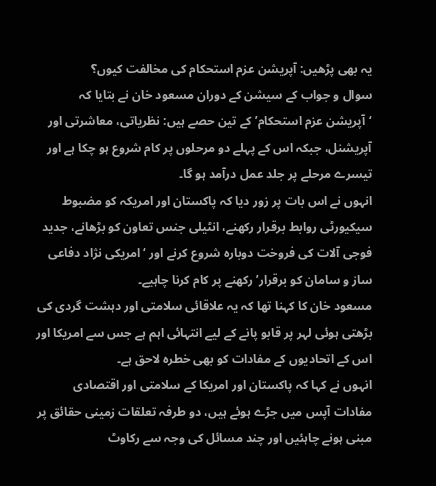یہ بھی پڑھیں: آپریشن عزم استحکام کی مخالفت کیوں؟
سوال و جواب کے سیشن کے دوران مسعود خان نے بتایا کہ ‘آپریشن عزم استحکام’ کے تین حصے ہیں: نظریاتی، معاشرتی اور آپریشنل، جبکہ اس کے پہلے دو مرحلوں پر کام شروع ہو چکا ہے اور تیسرے مرحلے پر جلد عمل درآمد ہو گا۔
انہوں نے اس بات پر زور دیا کہ پاکستان اور امریکہ کو مضبوط سیکیورٹی روابط برقرار رکھنے، انٹیلی جنس تعاون کو بڑھانے، جدید فوجی آلات کی فروخت دوبارہ شروع کرنے اور ‘امریکی نژاد دفاعی ساز و سامان کو برقرار’ رکھنے پر کام کرنا چاہیے۔
مسعود خان کا کہنا تھا کہ یہ علاقائی سلامتی اور دہشت گردی کی بڑھتی ہوئی لہر پر قابو پانے کے لیے انتہائی اہم ہے جس سے امریکا اور اس کے اتحادیوں کے مفادات کو بھی خطرہ لاحق ہے۔
انہوں نے کہا کہ پاکستان اور امریکا کے سلامتی اور اقتصادی مفادات آپس میں جڑے ہوئے ہیں، دو طرفہ تعلقات زمینی حقائق پر مبنی ہونے چاہئیں اور چند مسائل کی وجہ سے رکاوٹ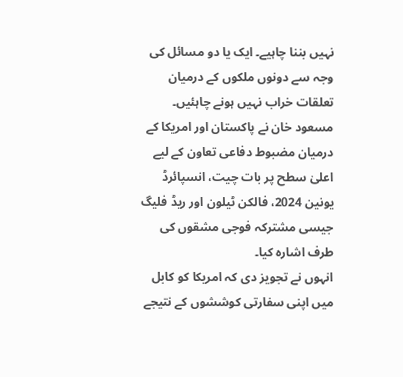نہیں بننا چاہیے۔ ایک یا دو مسائل کی وجہ سے دونوں ملکوں کے درمیان تعلقات خراب نہیں ہونے چاہئیں۔
مسعود خان نے پاکستان اور امریکا کے درمیان مضبوط دفاعی تعاون کے لیے اعلیٰ سطح پر بات چیت، انسپائرڈ یونین 2024، فالکن ٹیلون اور ریڈ فلیگ جیسی مشترکہ فوجی مشقوں کی طرف اشارہ کیا۔
انہوں نے تجویز دی کہ امریکا کو کابل میں اپنی سفارتی کوششوں کے نتیجے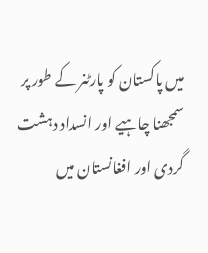میں پاکستان کو پارٹنر کے طور پر سمجھنا چاہیے اور انسداد دہشت گردی اور افغانستان میں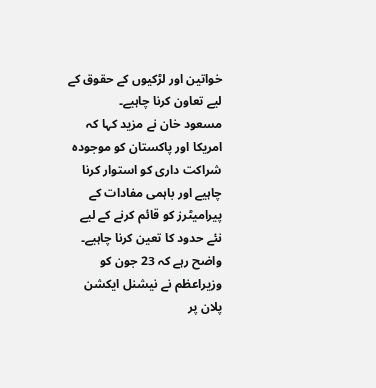خواتین اور لڑکیوں کے حقوق کے لیے تعاون کرنا چاہیے۔
مسعود خان نے مزید کہا کہ امریکا اور پاکستان کو موجودہ شراکت داری کو استوار کرنا چاہیے اور باہمی مفادات کے پیرامیٹرز کو قائم کرنے کے لیے نئے حدود کا تعین کرنا چاہیے۔
واضح رہے کہ 23 جون کو وزیراعظم نے نیشنل ایکشن پلان پر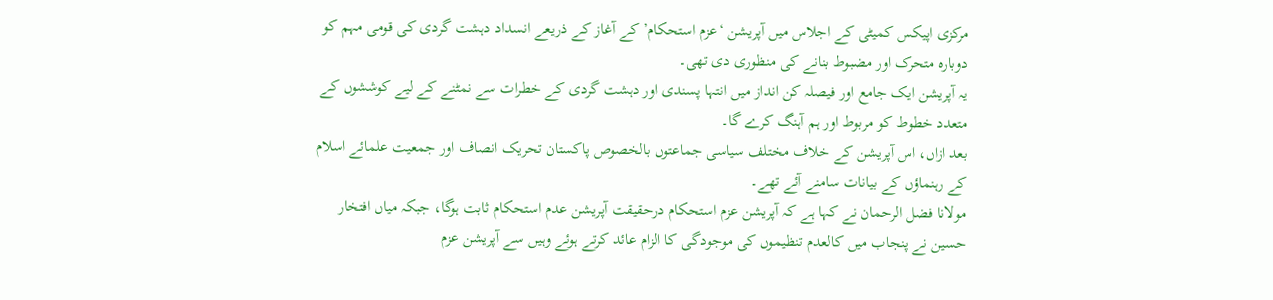مرکزی اپیکس کمیٹی کے اجلاس میں آپریشن ‘عزم استحکام’ کے آغاز کے ذریعے انسداد دہشت گردی کی قومی مہم کو دوبارہ متحرک اور مضبوط بنانے کی منظوری دی تھی۔
یہ آپریشن ایک جامع اور فیصلہ کن انداز میں انتہا پسندی اور دہشت گردی کے خطرات سے نمٹنے کے لیے کوششوں کے متعدد خطوط کو مربوط اور ہم آہنگ کرے گا۔
بعد ازاں، اس آپریشن کے خلاف مختلف سیاسی جماعتوں بالخصوص پاکستان تحریک انصاف اور جمعیت علمائے اسلام کے رہنماؤں کے بیانات سامنے آئے تھے۔
مولانا فضل الرحمان نے کہا ہے کہ آپریشن عزم استحکام درحقیقت آپریشن عدم استحکام ثابت ہوگا، جبکہ میاں افتخار حسین نے پنجاب میں کالعدم تنظیموں کی موجودگی کا الزام عائد کرتے ہوئے وہیں سے آپریشن عزم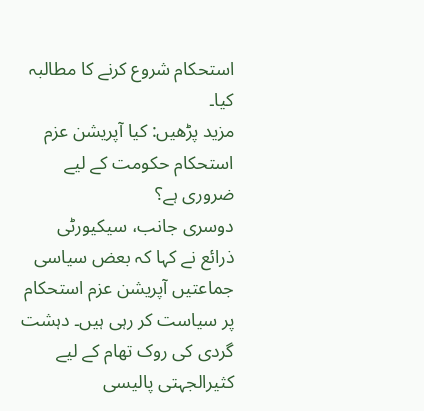استحکام شروع کرنے کا مطالبہ کیا۔
مزید پڑھیں: کیا آپریشن عزم استحکام حکومت کے لیے ضروری ہے؟
دوسری جانب، سیکیورٹی ذرائع نے کہا کہ بعض سیاسی جماعتیں آپریشن عزم استحکام پر سیاست کر رہی ہیں۔ دہشت گردی کی روک تھام کے لیے کثیرالجہتی پالیسی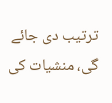ترتیب دی جائے گی، منشیات کی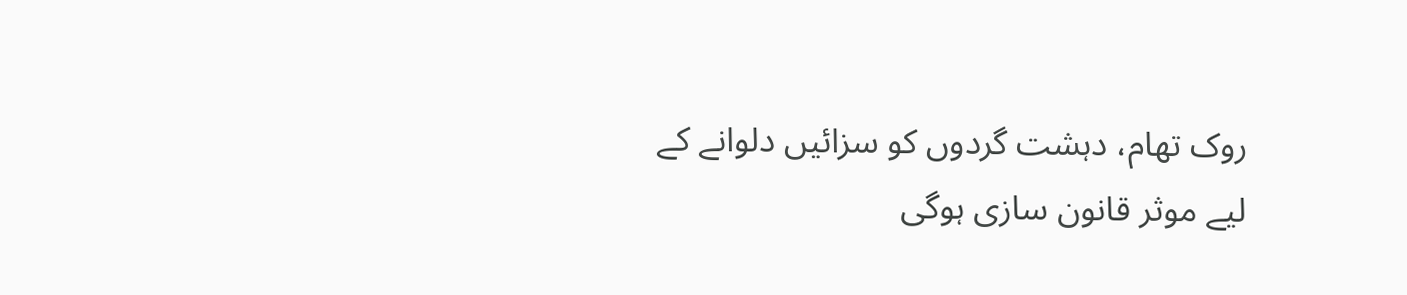روک تھام، دہشت گردوں کو سزائیں دلوانے کے لیے موثر قانون سازی ہوگی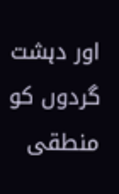اور دہشت گردوں کو منطقی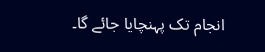انجام تک پہنچایا جائے گا۔